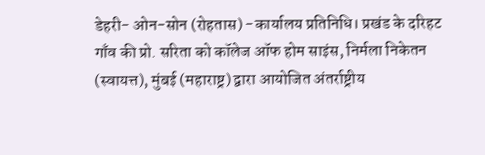डेहरी- ओन-सोन (रोहतास) -कार्यालय प्रतिनिधि। प्रखंड के दरिहट गाँव की प्रो. सरिता को कॉलेज ऑफ होम साइंस, निर्मला निकेतन (स्वायत्त), मुंबई (महाराष्ट्र) द्वारा आयोजित अंतर्राष्ट्रीय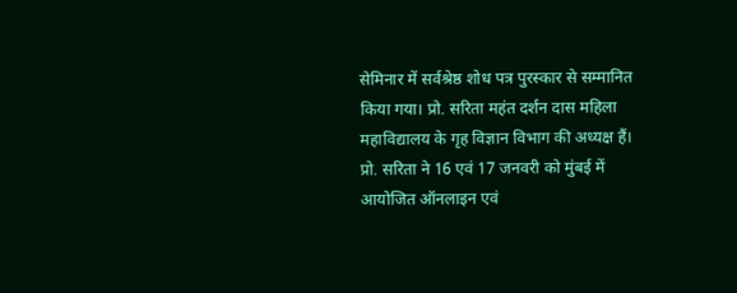सेमिनार में सर्वश्रेष्ठ शोध पत्र पुरस्कार से सम्मानित किया गया। प्रो. सरिता महंत दर्शन दास महिला महाविद्यालय के गृह विज्ञान विभाग की अध्यक्ष हैं।
प्रो. सरिता ने 16 एवं 17 जनवरी को मुंबई में आयोजित ऑनलाइन एवं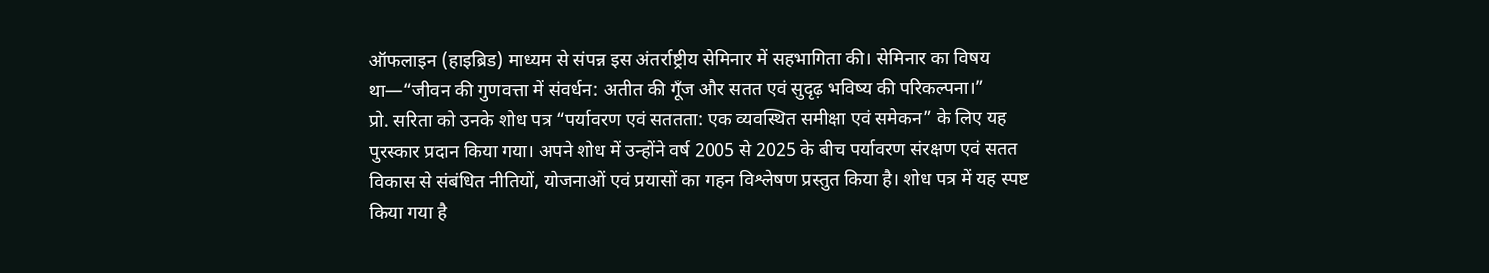ऑफलाइन (हाइब्रिड) माध्यम से संपन्न इस अंतर्राष्ट्रीय सेमिनार में सहभागिता की। सेमिनार का विषय था—“जीवन की गुणवत्ता में संवर्धन: अतीत की गूँज और सतत एवं सुदृढ़ भविष्य की परिकल्पना।”
प्रो. सरिता को उनके शोध पत्र “पर्यावरण एवं सततता: एक व्यवस्थित समीक्षा एवं समेकन” के लिए यह पुरस्कार प्रदान किया गया। अपने शोध में उन्होंने वर्ष 2005 से 2025 के बीच पर्यावरण संरक्षण एवं सतत विकास से संबंधित नीतियों, योजनाओं एवं प्रयासों का गहन विश्लेषण प्रस्तुत किया है। शोध पत्र में यह स्पष्ट किया गया है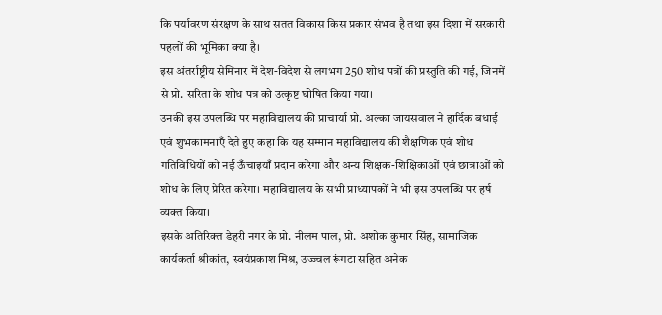कि पर्यावरण संरक्षण के साथ सतत विकास किस प्रकार संभव है तथा इस दिशा में सरकारी पहलों की भूमिका क्या है।
इस अंतर्राष्ट्रीय सेमिनार में देश-विदेश से लगभग 250 शोध पत्रों की प्रस्तुति की गई, जिनमें से प्रो. सरिता के शोध पत्र को उत्कृष्ट घोषित किया गया।
उनकी इस उपलब्धि पर महाविद्यालय की प्राचार्या प्रो. अल्का जायसवाल ने हार्दिक बधाई एवं शुभकामनाएँ देते हुए कहा कि यह सम्मान महाविद्यालय की शैक्षणिक एवं शोध गतिविधियों को नई ऊँचाइयाँ प्रदान करेगा और अन्य शिक्षक-शिक्षिकाओं एवं छात्राओं को शोध के लिए प्रेरित करेगा। महाविद्यालय के सभी प्राध्यापकों ने भी इस उपलब्धि पर हर्ष व्यक्त किया।
इसके अतिरिक्त डेहरी नगर के प्रो. नीलम पाल, प्रो. अशोक कुमार सिंह, सामाजिक कार्यकर्ता श्रीकांत, स्वयंप्रकाश मिश्र, उज्ज्वल रूंगटा सहित अनेक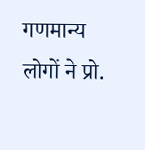गणमान्य लोगों ने प्रो.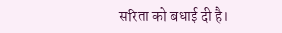सरिता को बधाई दी है।